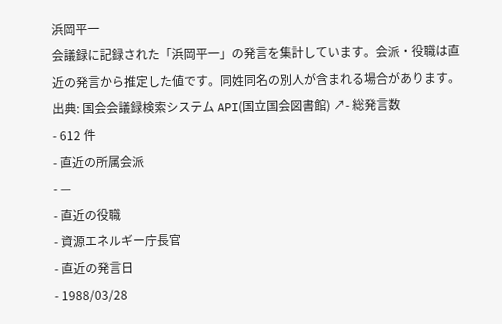浜岡平一
会議録に記録された「浜岡平一」の発言を集計しています。会派・役職は直近の発言から推定した値です。同姓同名の別人が含まれる場合があります。
出典: 国会会議録検索システム API(国立国会図書館) ↗- 総発言数
- 612 件
- 直近の所属会派
- —
- 直近の役職
- 資源エネルギー庁長官
- 直近の発言日
- 1988/03/28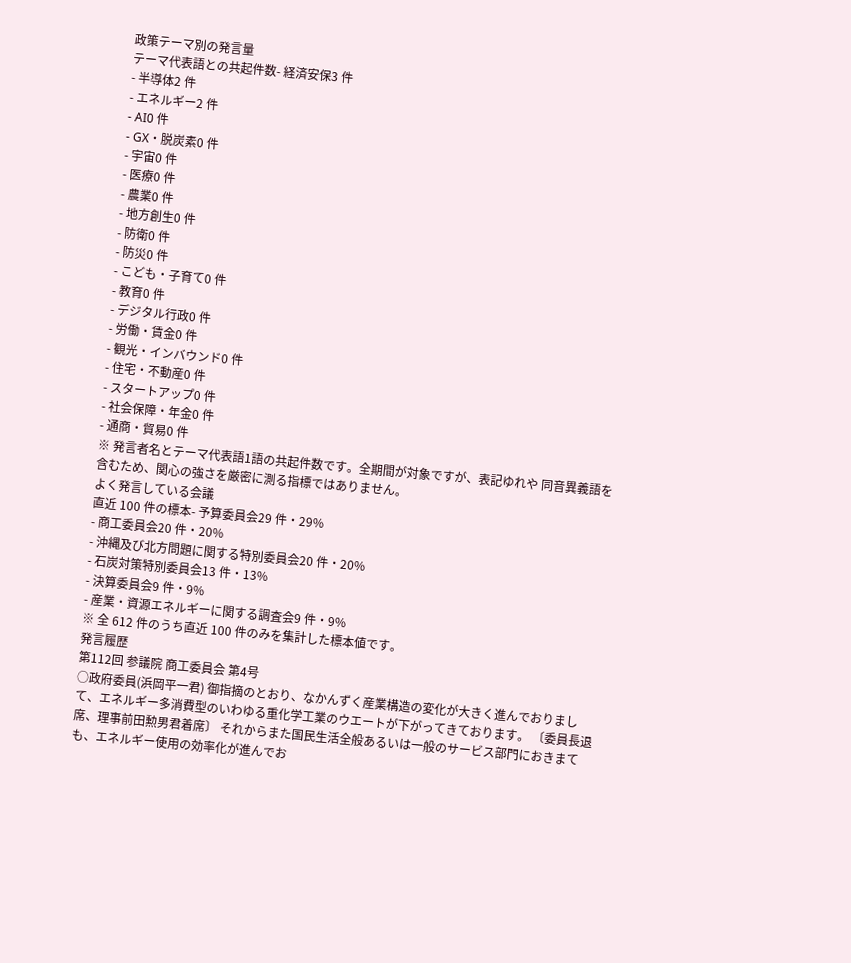政策テーマ別の発言量
テーマ代表語との共起件数- 経済安保3 件
- 半導体2 件
- エネルギー2 件
- AI0 件
- GX・脱炭素0 件
- 宇宙0 件
- 医療0 件
- 農業0 件
- 地方創生0 件
- 防衛0 件
- 防災0 件
- こども・子育て0 件
- 教育0 件
- デジタル行政0 件
- 労働・賃金0 件
- 観光・インバウンド0 件
- 住宅・不動産0 件
- スタートアップ0 件
- 社会保障・年金0 件
- 通商・貿易0 件
※ 発言者名とテーマ代表語1語の共起件数です。全期間が対象ですが、表記ゆれや 同音異義語を含むため、関心の強さを厳密に測る指標ではありません。
よく発言している会議
直近 100 件の標本- 予算委員会29 件・29%
- 商工委員会20 件・20%
- 沖縄及び北方問題に関する特別委員会20 件・20%
- 石炭対策特別委員会13 件・13%
- 決算委員会9 件・9%
- 産業・資源エネルギーに関する調査会9 件・9%
※ 全 612 件のうち直近 100 件のみを集計した標本値です。
発言履歴
第112回 参議院 商工委員会 第4号
○政府委員(浜岡平一君) 御指摘のとおり、なかんずく産業構造の変化が大きく進んでおりまして、エネルギー多消費型のいわゆる重化学工業のウエートが下がってきております。 〔委員長退席、理事前田勲男君着席〕 それからまた国民生活全般あるいは一般のサービス部門におきまても、エネルギー使用の効率化が進んでお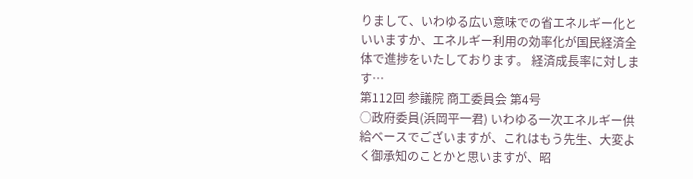りまして、いわゆる広い意味での省エネルギー化といいますか、エネルギー利用の効率化が国民経済全体で進捗をいたしております。 経済成長率に対します…
第112回 参議院 商工委員会 第4号
○政府委員(浜岡平一君) いわゆる一次エネルギー供給ベースでございますが、これはもう先生、大変よく御承知のことかと思いますが、昭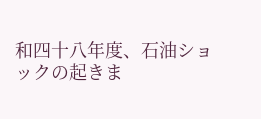和四十八年度、石油ショックの起きま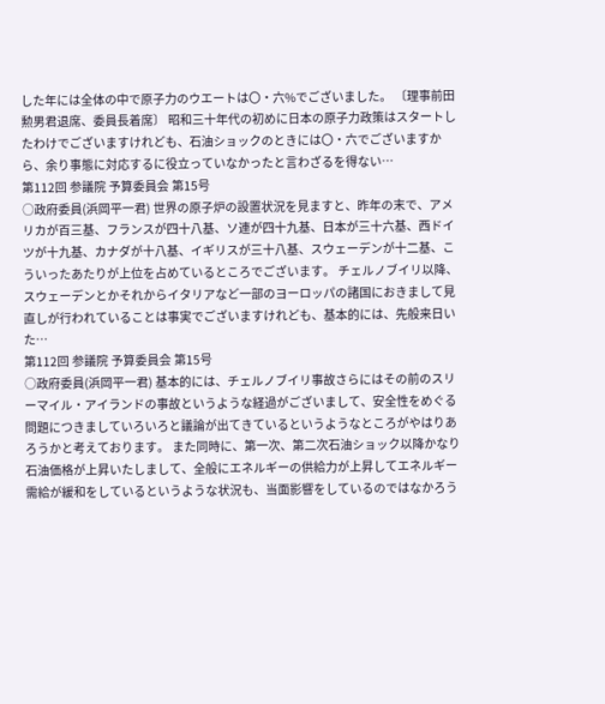した年には全体の中で原子力のウエートは〇・六%でございました。 〔理事前田勲男君退席、委員長着席〕 昭和三十年代の初めに日本の原子力政策はスタートしたわけでございますけれども、石油ショックのときには〇・六でございますから、余り事態に対応するに役立っていなかったと言わざるを得ない…
第112回 参議院 予算委員会 第15号
○政府委員(浜岡平一君) 世界の原子炉の設置状況を見ますと、昨年の末で、アメリカが百三基、フランスが四十八基、ソ連が四十九基、日本が三十六基、西ドイツが十九基、カナダが十八基、イギリスが三十八基、スウェーデンが十二基、こういったあたりが上位を占めているところでございます。 チェルノブイリ以降、スウェーデンとかそれからイタリアなど一部のヨーロッパの諸国におきまして見直しが行われていることは事実でございますけれども、基本的には、先般来日いた…
第112回 参議院 予算委員会 第15号
○政府委員(浜岡平一君) 基本的には、チェルノブイリ事故さらにはその前のスリーマイル・アイランドの事故というような経過がございまして、安全性をめぐる問題につきましていろいろと議論が出てきているというようなところがやはりあろうかと考えております。 また同時に、第一次、第二次石油ショック以降かなり石油価格が上昇いたしまして、全般にエネルギーの供給力が上昇してエネルギー需給が緩和をしているというような状況も、当面影響をしているのではなかろう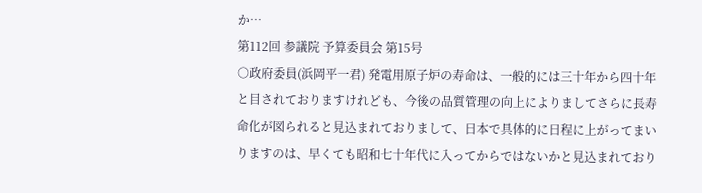か…
第112回 参議院 予算委員会 第15号
○政府委員(浜岡平一君) 発電用原子炉の寿命は、一般的には三十年から四十年と目されておりますけれども、今後の品質管理の向上によりましてさらに長寿命化が図られると見込まれておりまして、日本で具体的に日程に上がってまいりますのは、早くても昭和七十年代に入ってからではないかと見込まれており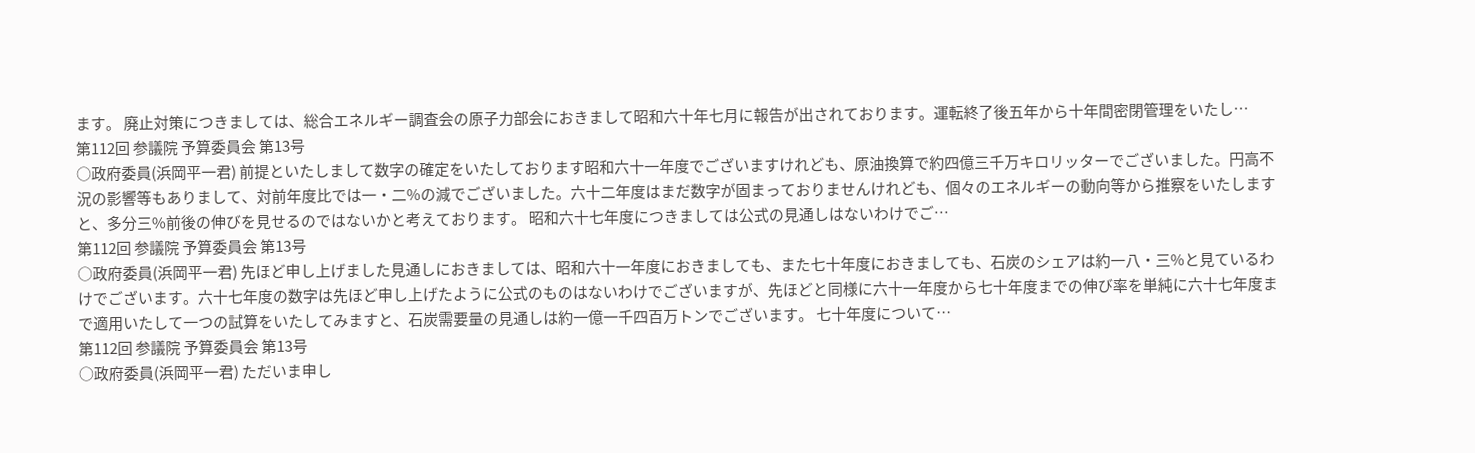ます。 廃止対策につきましては、総合エネルギー調査会の原子力部会におきまして昭和六十年七月に報告が出されております。運転終了後五年から十年間密閉管理をいたし…
第112回 参議院 予算委員会 第13号
○政府委員(浜岡平一君) 前提といたしまして数字の確定をいたしております昭和六十一年度でございますけれども、原油換算で約四億三千万キロリッターでございました。円高不況の影響等もありまして、対前年度比では一・二%の減でございました。六十二年度はまだ数字が固まっておりませんけれども、個々のエネルギーの動向等から推察をいたしますと、多分三%前後の伸びを見せるのではないかと考えております。 昭和六十七年度につきましては公式の見通しはないわけでご…
第112回 参議院 予算委員会 第13号
○政府委員(浜岡平一君) 先ほど申し上げました見通しにおきましては、昭和六十一年度におきましても、また七十年度におきましても、石炭のシェアは約一八・三%と見ているわけでございます。六十七年度の数字は先ほど申し上げたように公式のものはないわけでございますが、先ほどと同様に六十一年度から七十年度までの伸び率を単純に六十七年度まで適用いたして一つの試算をいたしてみますと、石炭需要量の見通しは約一億一千四百万トンでございます。 七十年度について…
第112回 参議院 予算委員会 第13号
○政府委員(浜岡平一君) ただいま申し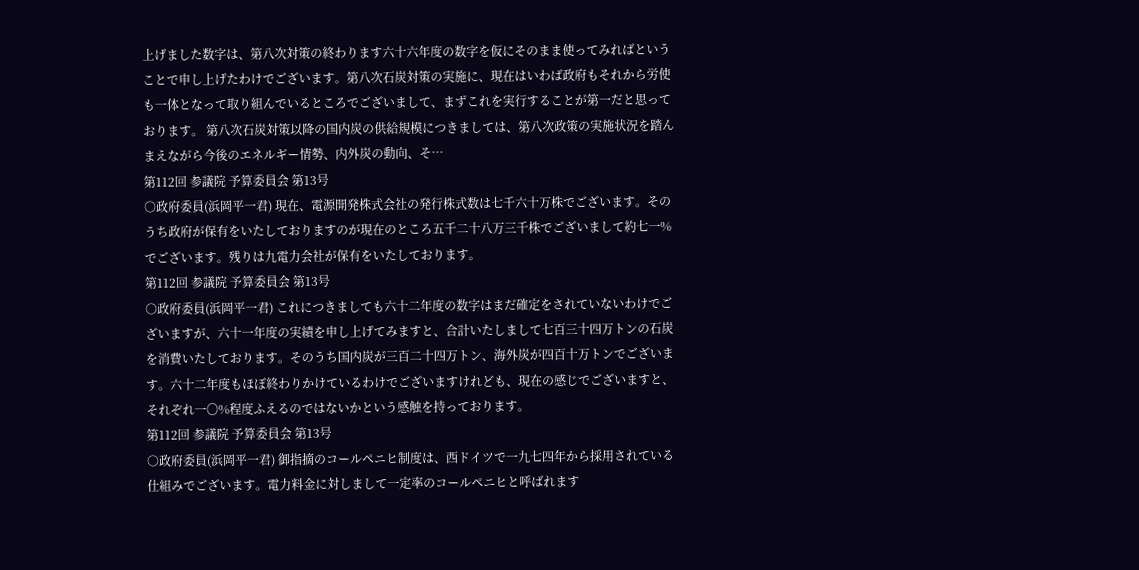上げました数字は、第八次対策の終わります六十六年度の数字を仮にそのまま使ってみればということで申し上げたわけでございます。第八次石炭対策の実施に、現在はいわば政府もそれから労使も一体となって取り組んでいるところでございまして、まずこれを実行することが第一だと思っております。 第八次石炭対策以降の国内炭の供給規模につきましては、第八次政策の実施状況を踏んまえながら今後のエネルギー情勢、内外炭の動向、そ…
第112回 参議院 予算委員会 第13号
○政府委員(浜岡平一君) 現在、電源開発株式会社の発行株式数は七千六十万株でございます。そのうち政府が保有をいたしておりますのが現在のところ五千二十八万三千株でございまして約七一%でございます。残りは九電力会社が保有をいたしております。
第112回 参議院 予算委員会 第13号
○政府委員(浜岡平一君) これにつきましても六十二年度の数字はまだ確定をされていないわけでございますが、六十一年度の実績を申し上げてみますと、合計いたしまして七百三十四万トンの石炭を消費いたしております。そのうち国内炭が三百二十四万トン、海外炭が四百十万トンでございます。六十二年度もほぼ終わりかけているわけでございますけれども、現在の感じでございますと、それぞれ一〇%程度ふえるのではないかという感触を持っております。
第112回 参議院 予算委員会 第13号
○政府委員(浜岡平一君) 御指摘のコールペニヒ制度は、西ドイツで一九七四年から採用されている仕組みでございます。電力料金に対しまして一定率のコールペニヒと呼ばれます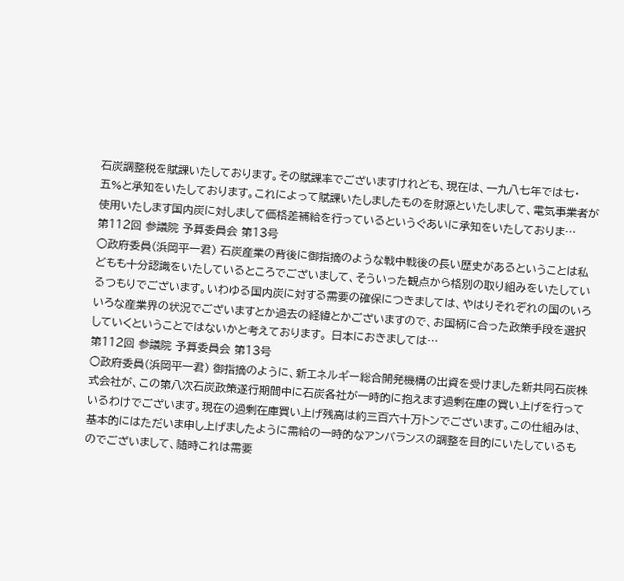石炭調整税を賦課いたしております。その賦課率でございますけれども、現在は、一九八七年では七・五%と承知をいたしております。これによって賦課いたしましたものを財源といたしまして、電気事業者が使用いたします国内炭に対しまして価格差補給を行っているというぐあいに承知をいたしておりま…
第112回 参議院 予算委員会 第13号
○政府委員(浜岡平一君) 石炭産業の背後に御指摘のような戦中戦後の長い歴史があるということは私どもも十分認識をいたしているところでございまして、そういった観点から格別の取り組みをいたしているつもりでございます。いわゆる国内炭に対する需要の確保につきましては、やはりそれぞれの国のいろいろな産業界の状況でございますとか過去の経緯とかございますので、お国柄に合った政策手段を選択していくということではないかと考えております。 日本におきましては…
第112回 参議院 予算委員会 第13号
○政府委員(浜岡平一君) 御指摘のように、新エネルギー総合開発機構の出資を受けました新共同石炭株式会社が、この第八次石炭政策遂行期間中に石炭各社が一時的に抱えます過剰在庫の買い上げを行っているわけでございます。現在の過剰在庫買い上げ残高は約三百六十万トンでございます。この仕組みは、基本的にはただいま申し上げましたように需給の一時的なアンバランスの調整を目的にいたしているものでございまして、随時これは需要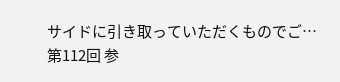サイドに引き取っていただくものでご…
第112回 参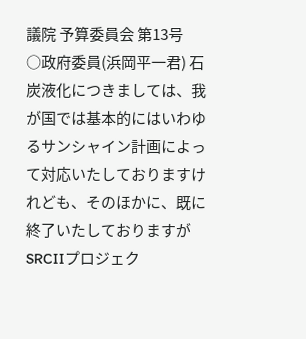議院 予算委員会 第13号
○政府委員(浜岡平一君) 石炭液化につきましては、我が国では基本的にはいわゆるサンシャイン計画によって対応いたしておりますけれども、そのほかに、既に終了いたしておりますがSRCIIプロジェク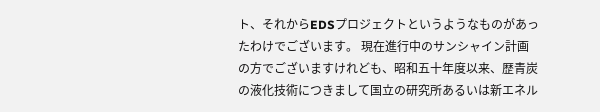ト、それからEDSプロジェクトというようなものがあったわけでございます。 現在進行中のサンシャイン計画の方でございますけれども、昭和五十年度以来、歴青炭の液化技術につきまして国立の研究所あるいは新エネル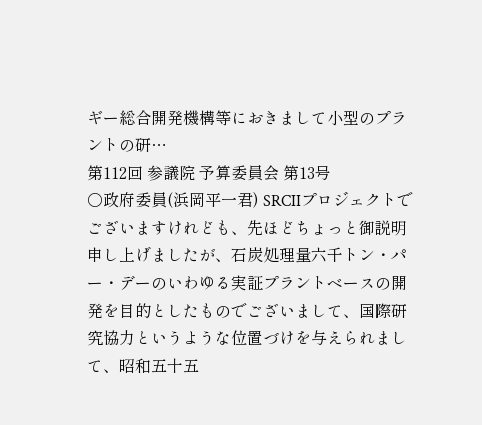ギー総合開発機構等におきまして小型のプラントの研…
第112回 参議院 予算委員会 第13号
○政府委員(浜岡平一君) SRCIIプロジェクトでございますけれども、先ほどちょっと御説明申し上げましたが、石炭処理量六千トン・パー・デーのいわゆる実証プラントベースの開発を目的としたものでございまして、国際研究協力というような位置づけを与えられまして、昭和五十五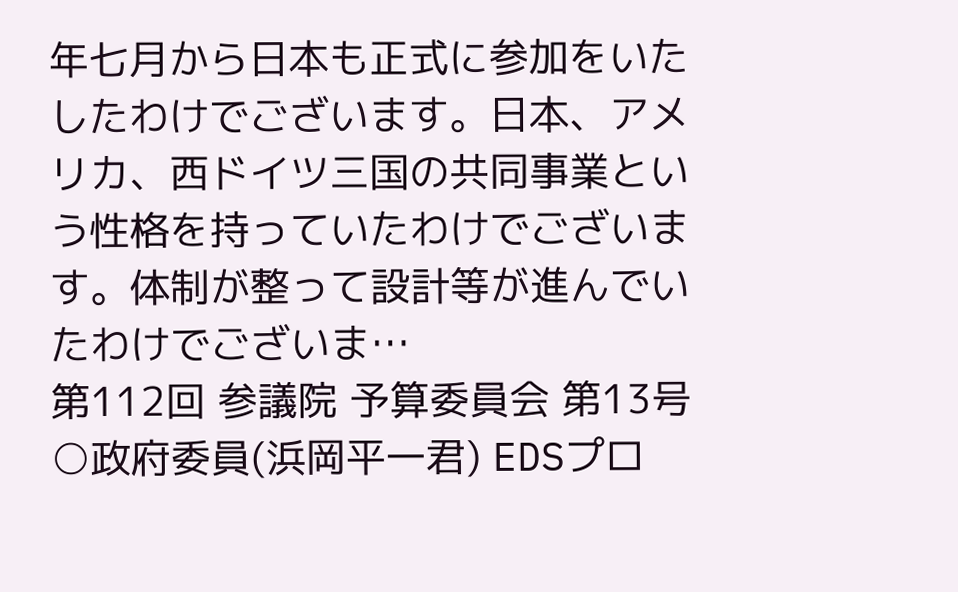年七月から日本も正式に参加をいたしたわけでございます。日本、アメリカ、西ドイツ三国の共同事業という性格を持っていたわけでございます。体制が整って設計等が進んでいたわけでございま…
第112回 参議院 予算委員会 第13号
○政府委員(浜岡平一君) EDSプロ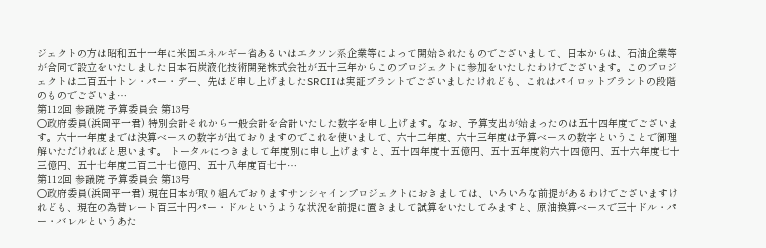ジェクトの方は昭和五十一年に米国エネルギー省あるいはエクソン系企業等によって開始されたものでございまして、日本からは、石油企業等が合同で設立をいたしました日本石炭液化技術開発株式会社が五十三年からこのプロジェクトに参加をいたしたわけでございます。このプロジェクトは二百五十トン・パー・デー、先ほど申し上げましたSRCIIは実証プラントでございましたけれども、これはパイロットプラントの段階のものでございま…
第112回 参議院 予算委員会 第13号
○政府委員(浜岡平一君) 特別会計それから一般会計を合計いたした数字を申し上げます。なお、予算支出が始まったのは五十四年度でございます。六十一年度までは決算ベースの数字が出ておりますのでこれを使いまして、六十二年度、六十三年度は予算ベースの数字ということで御理解いただければと思います。 トータルにつきまして年度別に申し上げますと、五十四年度十五億円、五十五年度約六十四億円、五十六年度七十三億円、五十七年度二百二十七億円、五十八年度百七十…
第112回 参議院 予算委員会 第13号
○政府委員(浜岡平一君) 現在日本が取り組んでおりますサンシャインプロジェクトにおきましては、いろいろな前提があるわけでございますけれども、現在の為替レート百三十円パー・ドルというような状況を前提に置きまして試算をいたしてみますと、原油換算ベースで三十ドル・パー・バレルというあた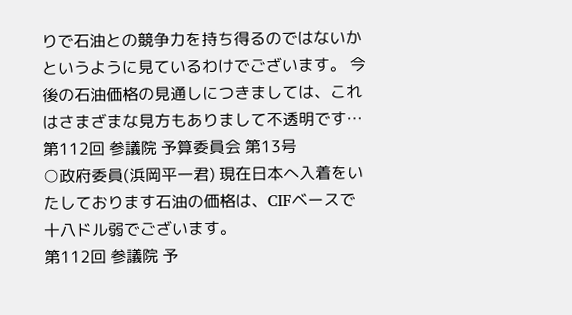りで石油との競争力を持ち得るのではないかというように見ているわけでございます。 今後の石油価格の見通しにつきましては、これはさまざまな見方もありまして不透明です…
第112回 参議院 予算委員会 第13号
○政府委員(浜岡平一君) 現在日本へ入着をいたしております石油の価格は、CIFベースで十八ドル弱でございます。
第112回 参議院 予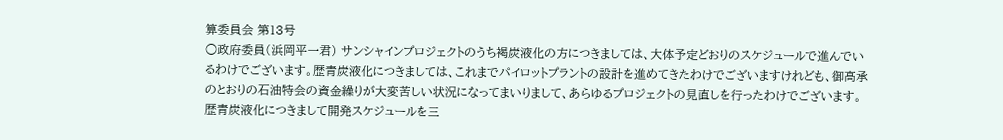算委員会 第13号
○政府委員(浜岡平一君) サンシャインプロジェクトのうち褐炭液化の方につきましては、大体予定どおりのスケジュールで進んでいるわけでございます。歴青炭液化につきましては、これまでパイロットプラントの設計を進めてきたわけでございますけれども、御高承のとおりの石油特会の資金繰りが大変苦しい状況になってまいりまして、あらゆるプロジェクトの見直しを行ったわけでございます。歴青炭液化につきまして開発スケジュールを三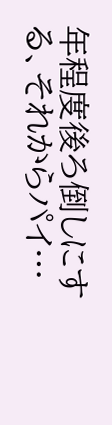年程度後ろ倒しにする、それからパイ…